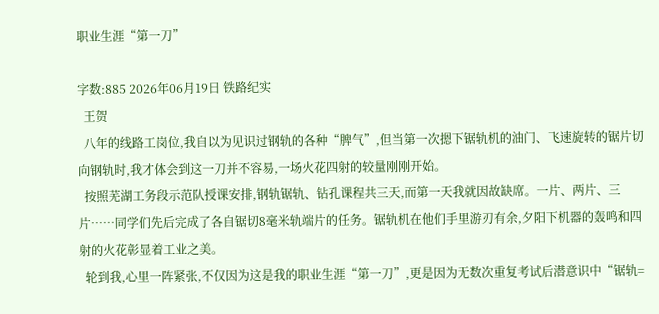职业生涯“第一刀”

字数:885 2026年06月19日 铁路纪实
  王贺
  八年的线路工岗位,我自以为见识过钢轨的各种“脾气”,但当第一次摁下锯轨机的油门、飞速旋转的锯片切向钢轨时,我才体会到这一刀并不容易,一场火花四射的较量刚刚开始。
  按照芜湖工务段示范队授课安排,钢轨锯轨、钻孔课程共三天,而第一天我就因故缺席。一片、两片、三片……同学们先后完成了各自锯切8毫米轨端片的任务。锯轨机在他们手里游刃有余,夕阳下机器的轰鸣和四射的火花彰显着工业之美。
  轮到我,心里一阵紧张,不仅因为这是我的职业生涯“第一刀”,更是因为无数次重复考试后潜意识中“锯轨=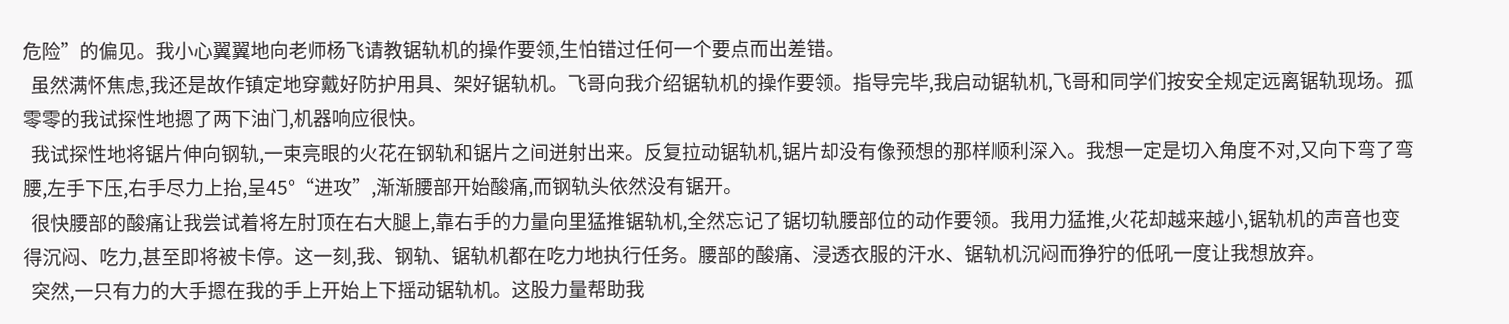危险”的偏见。我小心翼翼地向老师杨飞请教锯轨机的操作要领,生怕错过任何一个要点而出差错。
  虽然满怀焦虑,我还是故作镇定地穿戴好防护用具、架好锯轨机。飞哥向我介绍锯轨机的操作要领。指导完毕,我启动锯轨机,飞哥和同学们按安全规定远离锯轨现场。孤零零的我试探性地摁了两下油门,机器响应很快。
  我试探性地将锯片伸向钢轨,一束亮眼的火花在钢轨和锯片之间迸射出来。反复拉动锯轨机,锯片却没有像预想的那样顺利深入。我想一定是切入角度不对,又向下弯了弯腰,左手下压,右手尽力上抬,呈45°“进攻”,渐渐腰部开始酸痛,而钢轨头依然没有锯开。
  很快腰部的酸痛让我尝试着将左肘顶在右大腿上,靠右手的力量向里猛推锯轨机,全然忘记了锯切轨腰部位的动作要领。我用力猛推,火花却越来越小,锯轨机的声音也变得沉闷、吃力,甚至即将被卡停。这一刻,我、钢轨、锯轨机都在吃力地执行任务。腰部的酸痛、浸透衣服的汗水、锯轨机沉闷而狰狞的低吼一度让我想放弃。
  突然,一只有力的大手摁在我的手上开始上下摇动锯轨机。这股力量帮助我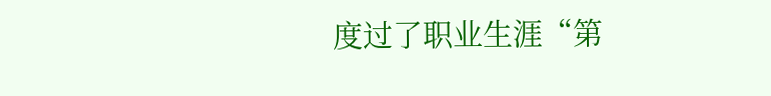度过了职业生涯“第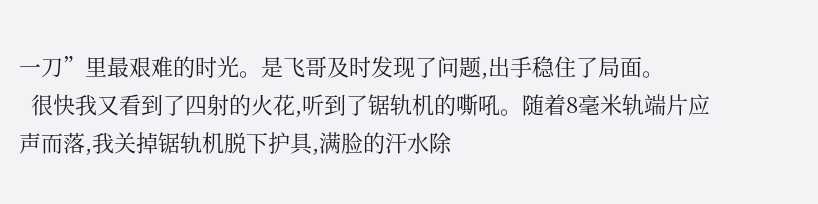一刀”里最艰难的时光。是飞哥及时发现了问题,出手稳住了局面。
  很快我又看到了四射的火花,听到了锯轨机的嘶吼。随着8毫米轨端片应声而落,我关掉锯轨机脱下护具,满脸的汗水除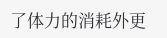了体力的消耗外更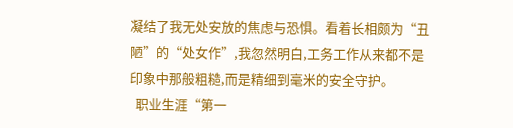凝结了我无处安放的焦虑与恐惧。看着长相颇为“丑陋”的“处女作”,我忽然明白,工务工作从来都不是印象中那般粗糙,而是精细到毫米的安全守护。
  职业生涯“第一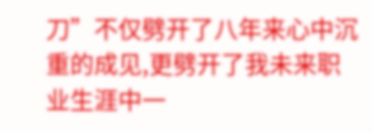刀”不仅劈开了八年来心中沉重的成见,更劈开了我未来职业生涯中一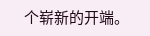个崭新的开端。